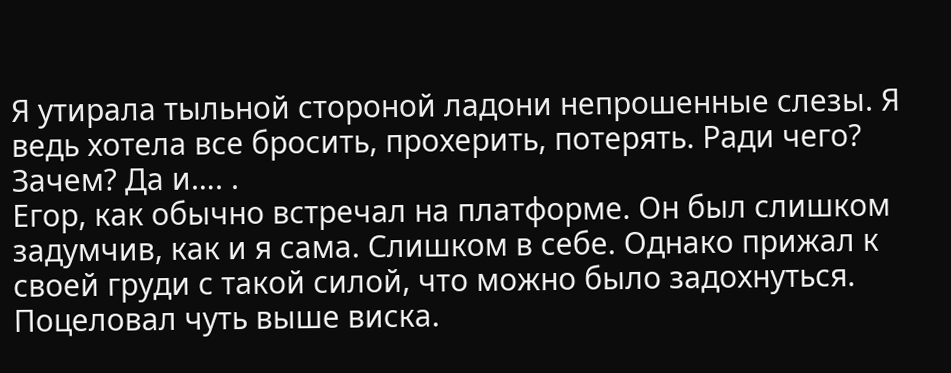Я утирала тыльной стороной ладони непрошенные слезы. Я ведь хотела все бросить, прохерить, потерять. Ради чего? Зачем? Да и…. .
Егор, как обычно встречал на платформе. Он был слишком задумчив, как и я сама. Слишком в себе. Однако прижал к своей груди с такой силой, что можно было задохнуться. Поцеловал чуть выше виска.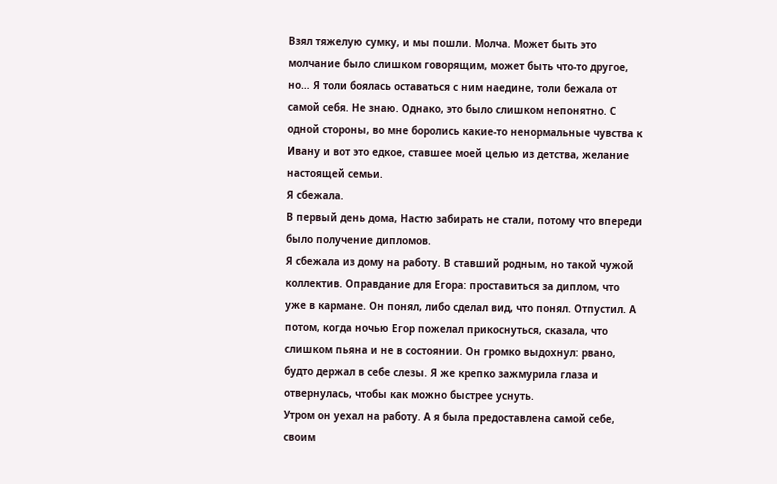Взял тяжелую сумку, и мы пошли. Молча. Может быть это молчание было слишком говорящим, может быть что-то другое, но… Я толи боялась оставаться с ним наедине, толи бежала от самой себя. Не знаю. Однако, это было слишком непонятно. С одной стороны, во мне боролись какие-то ненормальные чувства к Ивану и вот это едкое, ставшее моей целью из детства, желание настоящей семьи.
Я сбежала.
В первый день дома, Настю забирать не стали, потому что впереди было получение дипломов.
Я сбежала из дому на работу. В ставший родным, но такой чужой коллектив. Оправдание для Егора: проставиться за диплом, что уже в кармане. Он понял, либо сделал вид, что понял. Отпустил. А потом, когда ночью Егор пожелал прикоснуться, сказала, что слишком пьяна и не в состоянии. Он громко выдохнул: рвано, будто держал в себе слезы. Я же крепко зажмурила глаза и отвернулась, чтобы как можно быстрее уснуть.
Утром он уехал на работу. А я была предоставлена самой себе, своим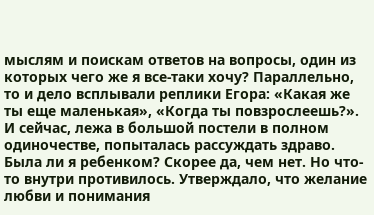мыслям и поискам ответов на вопросы, один из которых чего же я все-таки хочу? Параллельно, то и дело всплывали реплики Егора: «Какая же ты еще маленькая», «Когда ты повзрослеешь?». И сейчас, лежа в большой постели в полном одиночестве, попыталась рассуждать здраво. Была ли я ребенком? Скорее да, чем нет. Но что-то внутри противилось. Утверждало, что желание любви и понимания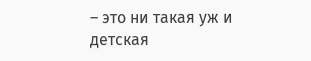– это ни такая уж и детская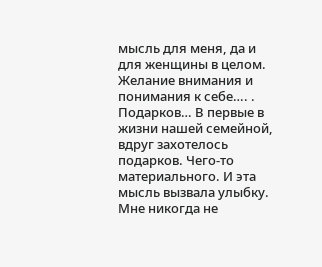мысль для меня, да и для женщины в целом. Желание внимания и понимания к себе…. . Подарков… В первые в жизни нашей семейной, вдруг захотелось подарков. Чего-то материального. И эта мысль вызвала улыбку. Мне никогда не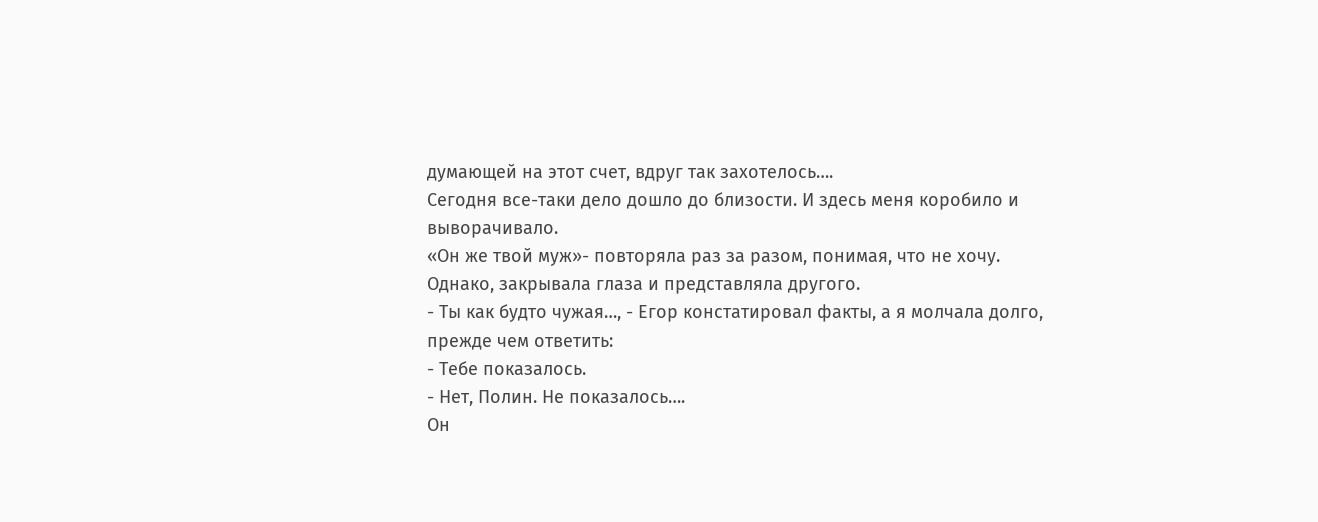думающей на этот счет, вдруг так захотелось….
Сегодня все-таки дело дошло до близости. И здесь меня коробило и выворачивало.
«Он же твой муж»- повторяла раз за разом, понимая, что не хочу. Однако, закрывала глаза и представляла другого.
- Ты как будто чужая…, - Егор констатировал факты, а я молчала долго, прежде чем ответить:
- Тебе показалось.
- Нет, Полин. Не показалось….
Он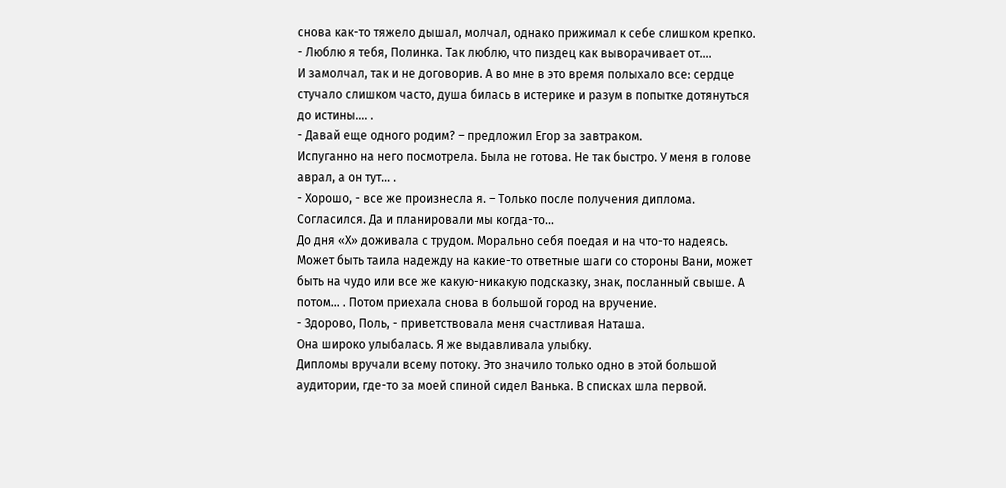снова как-то тяжело дышал, молчал, однако прижимал к себе слишком крепко.
- Люблю я тебя, Полинка. Так люблю, что пиздец как выворачивает от….
И замолчал, так и не договорив. А во мне в это время полыхало все: сердце стучало слишком часто, душа билась в истерике и разум в попытке дотянуться до истины…. .
- Давай еще одного родим? – предложил Егор за завтраком.
Испуганно на него посмотрела. Была не готова. Не так быстро. У меня в голове аврал, а он тут… .
- Хорошо, - все же произнесла я. – Только после получения диплома.
Согласился. Да и планировали мы когда-то…
До дня «Х» доживала с трудом. Морально себя поедая и на что-то надеясь. Может быть таила надежду на какие-то ответные шаги со стороны Вани, может быть на чудо или все же какую-никакую подсказку, знак, посланный свыше. А потом… . Потом приехала снова в большой город на вручение.
- Здорово, Поль, - приветствовала меня счастливая Наташа.
Она широко улыбалась. Я же выдавливала улыбку.
Дипломы вручали всему потоку. Это значило только одно в этой большой аудитории, где-то за моей спиной сидел Ванька. В списках шла первой.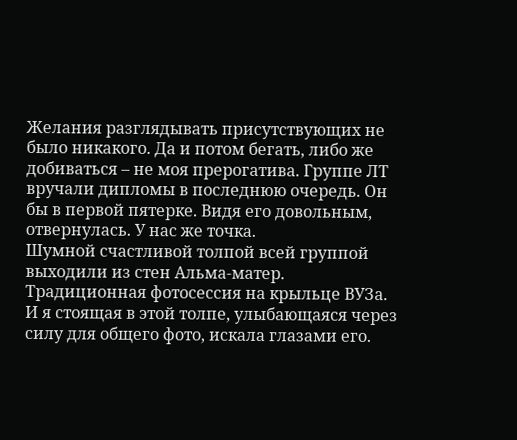Желания разглядывать присутствующих не было никакого. Да и потом бегать, либо же добиваться – не моя прерогатива. Группе ЛТ вручали дипломы в последнюю очередь. Он бы в первой пятерке. Видя его довольным, отвернулась. У нас же точка.
Шумной счастливой толпой всей группой выходили из стен Альма-матер. Традиционная фотосессия на крыльце ВУЗа. И я стоящая в этой толпе, улыбающаяся через силу для общего фото, искала глазами его.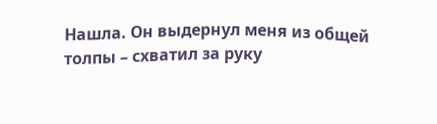Нашла. Он выдернул меня из общей толпы – схватил за руку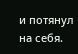и потянул на себя.